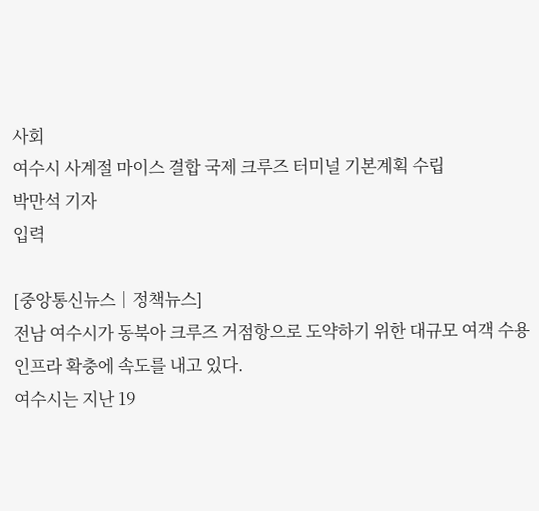사회
여수시 사계절 마이스 결합 국제 크루즈 터미널 기본계획 수립
박만석 기자
입력

[중앙통신뉴스│정책뉴스]
전남 여수시가 동북아 크루즈 거점항으로 도약하기 위한 대규모 여객 수용 인프라 확충에 속도를 내고 있다.
여수시는 지난 19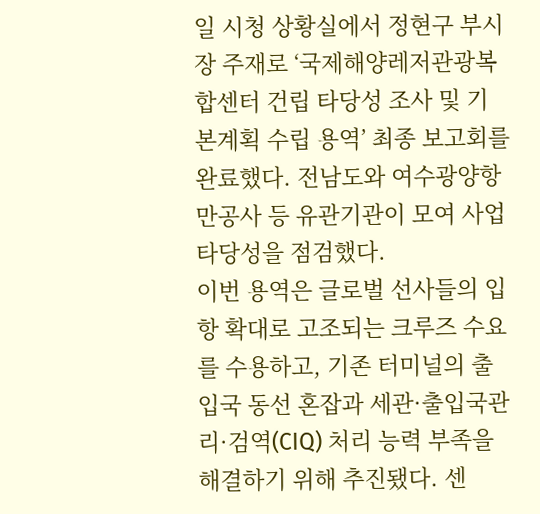일 시청 상황실에서 정현구 부시장 주재로 ‘국제해양레저관광복합센터 건립 타당성 조사 및 기본계획 수립 용역’ 최종 보고회를 완료했다. 전남도와 여수광양항만공사 등 유관기관이 모여 사업 타당성을 점검했다.
이번 용역은 글로벌 선사들의 입항 확대로 고조되는 크루즈 수요를 수용하고, 기존 터미널의 출입국 동선 혼잡과 세관·출입국관리·검역(CIQ) 처리 능력 부족을 해결하기 위해 추진됐다. 센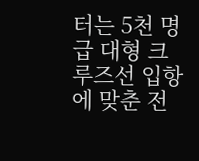터는 5천 명급 대형 크루즈선 입항에 맞춘 전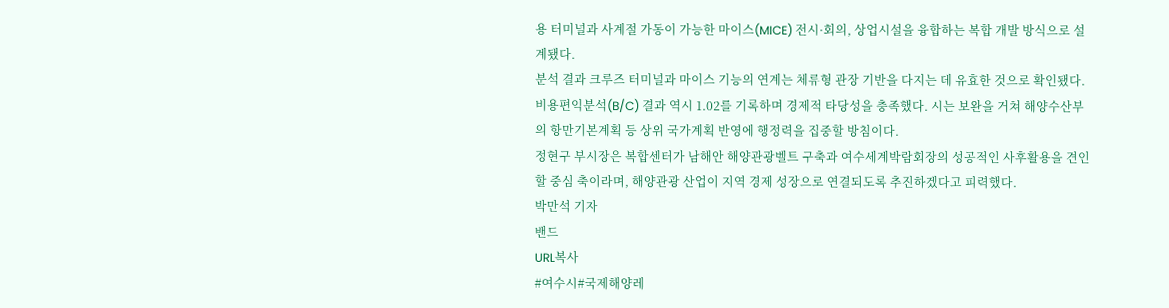용 터미널과 사계절 가동이 가능한 마이스(MICE) 전시·회의, 상업시설을 융합하는 복합 개발 방식으로 설계됐다.
분석 결과 크루즈 터미널과 마이스 기능의 연계는 체류형 관장 기반을 다지는 데 유효한 것으로 확인됐다. 비용편익분석(B/C) 결과 역시 1.02를 기록하며 경제적 타당성을 충족했다. 시는 보완을 거쳐 해양수산부의 항만기본계획 등 상위 국가계획 반영에 행정력을 집중할 방침이다.
정현구 부시장은 복합센터가 남해안 해양관광벨트 구축과 여수세계박람회장의 성공적인 사후활용을 견인할 중심 축이라며, 해양관광 산업이 지역 경제 성장으로 연결되도록 추진하겠다고 피력했다.
박만석 기자
밴드
URL복사
#여수시#국제해양레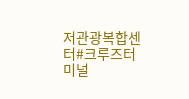저관광복합센터#크루즈터미널